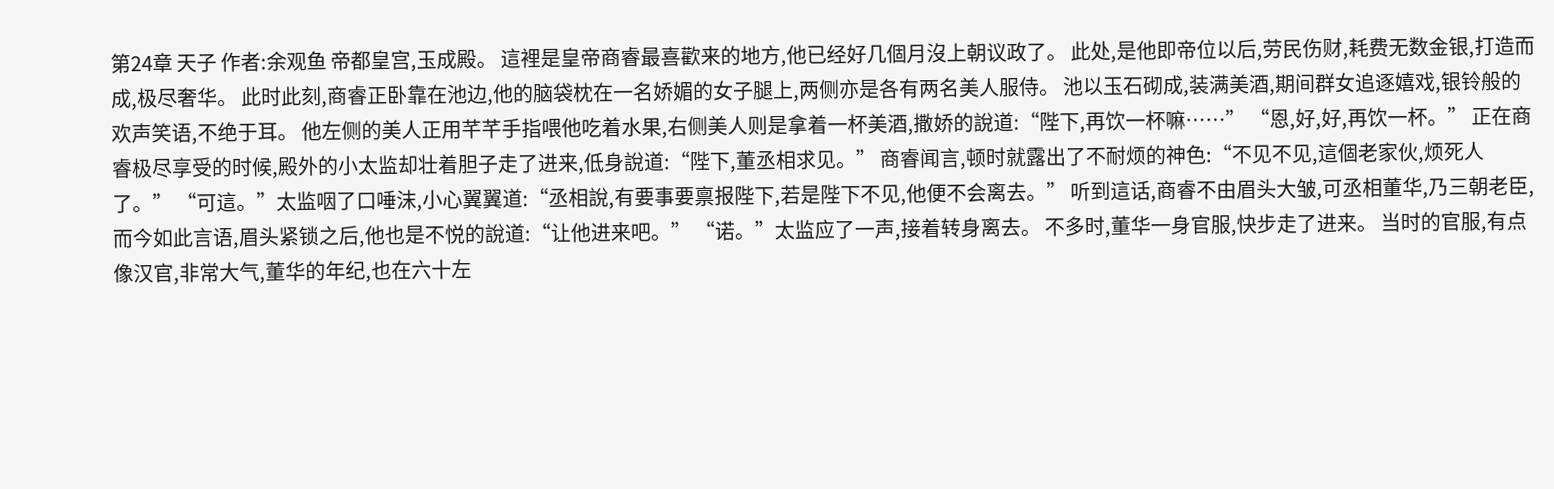第24章 天子 作者:余观鱼 帝都皇宫,玉成殿。 這裡是皇帝商睿最喜歡来的地方,他已经好几個月沒上朝议政了。 此处,是他即帝位以后,劳民伤财,耗费无数金银,打造而成,极尽奢华。 此时此刻,商睿正卧靠在池边,他的脑袋枕在一名娇媚的女子腿上,两侧亦是各有两名美人服侍。 池以玉石砌成,装满美酒,期间群女追逐嬉戏,银铃般的欢声笑语,不绝于耳。 他左侧的美人正用芊芊手指喂他吃着水果,右侧美人则是拿着一杯美酒,撒娇的說道:“陛下,再饮一杯嘛……” “恩,好,好,再饮一杯。” 正在商睿极尽享受的时候,殿外的小太监却壮着胆子走了进来,低身說道:“陛下,董丞相求见。” 商睿闻言,顿时就露出了不耐烦的神色:“不见不见,這個老家伙,烦死人了。” “可這。”太监咽了口唾沫,小心翼翼道:“丞相說,有要事要禀报陛下,若是陛下不见,他便不会离去。” 听到這话,商睿不由眉头大皱,可丞相董华,乃三朝老臣,而今如此言语,眉头紧锁之后,他也是不悦的說道:“让他进来吧。” “诺。”太监应了一声,接着转身离去。 不多时,董华一身官服,快步走了进来。 当时的官服,有点像汉官,非常大气,董华的年纪,也在六十左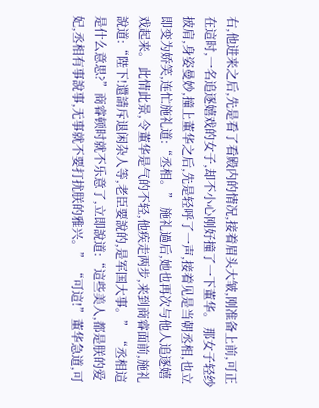右,他进来之后,先是看了看殿内的情况,接着眉头大皱,刚准备上前,可正在這时,一名追逐嬉戏的女子,却不小心刚好撞了一下董华。 那女子轻纱披肩,身姿曼妙,撞上董华之后,先是轻呼了一声,接着见是当朝丞相,也立即变为娇笑,连忙施礼道:“丞相。” 施礼過后,她也再次与他人追逐嬉戏起来。 此情此景,令董华是气的不轻,他疾走两步,来到商睿面前,施礼說道:“陛下!還請斥退闲杂人等,老臣要說的,是军国大事。” “丞相這是什么意思?”商睿顿时就不乐意了,立即說道:“這些美人,都是朕的爱妃,丞相有事說事,无事就不要打扰朕的雅兴。” “可這!”董华急道,可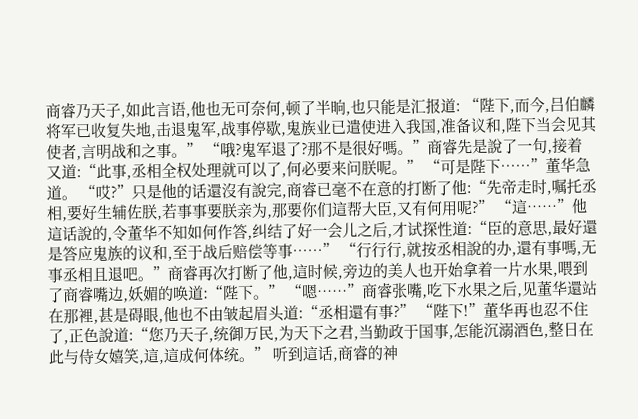商睿乃天子,如此言语,他也无可奈何,顿了半晌,也只能是汇报道: “陛下,而今,吕伯麟将军已收复失地,击退鬼军,战事停歇,鬼族业已遣使进入我国,准备议和,陛下当会见其使者,言明战和之事。” “哦?鬼军退了?那不是很好嗎。”商睿先是說了一句,接着又道:“此事,丞相全权处理就可以了,何必要来问朕呢。” “可是陛下……”董华急道。 “哎?”只是他的话還沒有說完,商睿已毫不在意的打断了他:“先帝走时,嘱托丞相,要好生辅佐朕,若事事要朕亲为,那要你们這帮大臣,又有何用呢?” “這……”他這话說的,令董华不知如何作答,纠结了好一会儿之后,才试探性道:“臣的意思,最好還是答应鬼族的议和,至于战后赔偿等事……” “行行行,就按丞相說的办,還有事嗎,无事丞相且退吧。”商睿再次打断了他,這时候,旁边的美人也开始拿着一片水果,喂到了商睿嘴边,妖媚的唤道:“陛下。” “嗯……”商睿张嘴,吃下水果之后,见董华還站在那裡,甚是碍眼,他也不由皱起眉头道:“丞相還有事?” “陛下!”董华再也忍不住了,正色說道:“您乃天子,统御万民,为天下之君,当勤政于国事,怎能沉溺酒色,整日在此与侍女嬉笑,這,這成何体统。” 听到這话,商睿的神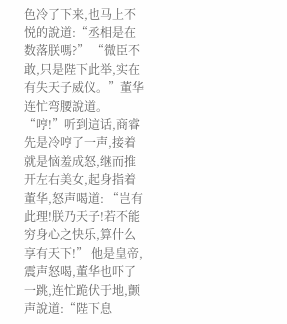色冷了下来,也马上不悦的說道:“丞相是在数落朕嗎?” “微臣不敢,只是陛下此举,实在有失天子威仪。”董华连忙弯腰說道。 “哼!”听到這话,商睿先是冷哼了一声,接着就是恼羞成怒,继而推开左右美女,起身指着董华,怒声喝道: “岂有此理!朕乃天子!若不能穷身心之快乐,算什么享有天下!” 他是皇帝,震声怒喝,董华也吓了一跳,连忙跪伏于地,颤声說道:“陛下息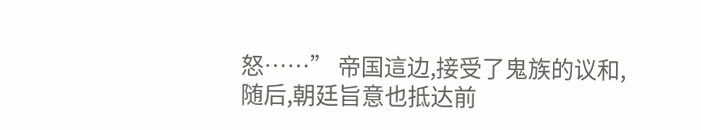怒……” 帝国這边,接受了鬼族的议和,随后,朝廷旨意也抵达前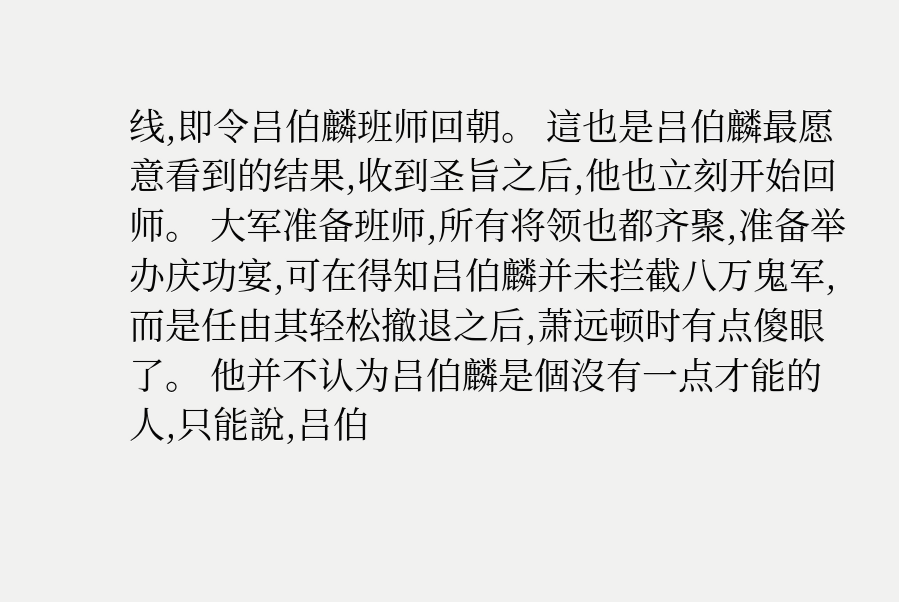线,即令吕伯麟班师回朝。 這也是吕伯麟最愿意看到的结果,收到圣旨之后,他也立刻开始回师。 大军准备班师,所有将领也都齐聚,准备举办庆功宴,可在得知吕伯麟并未拦截八万鬼军,而是任由其轻松撤退之后,萧远顿时有点傻眼了。 他并不认为吕伯麟是個沒有一点才能的人,只能說,吕伯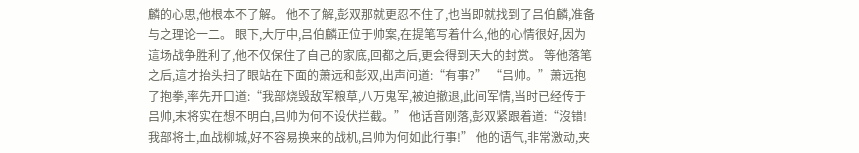麟的心思,他根本不了解。 他不了解,彭双那就更忍不住了,也当即就找到了吕伯麟,准备与之理论一二。 眼下,大厅中,吕伯麟正位于帅案,在提笔写着什么,他的心情很好,因为這场战争胜利了,他不仅保住了自己的家底,回都之后,更会得到天大的封赏。 等他落笔之后,這才抬头扫了眼站在下面的萧远和彭双,出声问道:“有事?” “吕帅。”萧远抱了抱拳,率先开口道:“我部烧毁敌军粮草,八万鬼军,被迫撤退,此间军情,当时已经传于吕帅,末将实在想不明白,吕帅为何不设伏拦截。” 他话音刚落,彭双紧跟着道:“沒错!我部将士,血战柳城,好不容易换来的战机,吕帅为何如此行事!” 他的语气,非常激动,夹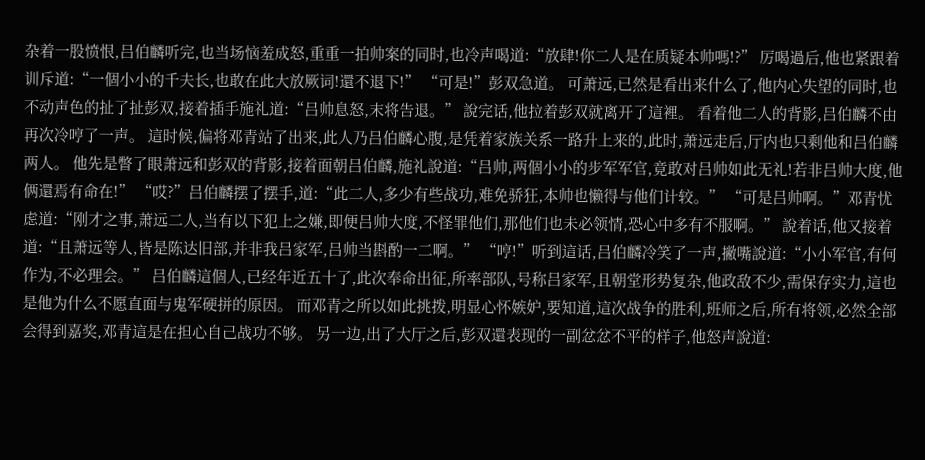杂着一股愤恨,吕伯麟听完,也当场恼羞成怒,重重一拍帅案的同时,也冷声喝道:“放肆!你二人是在质疑本帅嗎!?” 厉喝過后,他也紧跟着训斥道:“一個小小的千夫长,也敢在此大放厥词!還不退下!” “可是!”彭双急道。 可萧远,已然是看出来什么了,他内心失望的同时,也不动声色的扯了扯彭双,接着插手施礼道:“吕帅息怒,末将告退。” 說完话,他拉着彭双就离开了這裡。 看着他二人的背影,吕伯麟不由再次冷哼了一声。 這时候,偏将邓青站了出来,此人乃吕伯麟心腹,是凭着家族关系一路升上来的,此时,萧远走后,厅内也只剩他和吕伯麟两人。 他先是瞥了眼萧远和彭双的背影,接着面朝吕伯麟,施礼說道:“吕帅,两個小小的步军军官,竟敢对吕帅如此无礼!若非吕帅大度,他俩還焉有命在!” “哎?”吕伯麟摆了摆手,道:“此二人,多少有些战功,难免骄狂,本帅也懒得与他们计较。” “可是吕帅啊。”邓青忧虑道:“刚才之事,萧远二人,当有以下犯上之嫌,即便吕帅大度,不怪罪他们,那他们也未必领情,恐心中多有不服啊。” 說着话,他又接着道:“且萧远等人,皆是陈达旧部,并非我吕家军,吕帅当斟酌一二啊。” “哼!”听到這话,吕伯麟冷笑了一声,撇嘴說道:“小小军官,有何作为,不必理会。” 吕伯麟這個人,已经年近五十了,此次奉命出征,所率部队,号称吕家军,且朝堂形势复杂,他政敌不少,需保存实力,這也是他为什么不愿直面与鬼军硬拼的原因。 而邓青之所以如此挑拨,明显心怀嫉妒,要知道,這次战争的胜利,班师之后,所有将领,必然全部会得到嘉奖,邓青這是在担心自己战功不够。 另一边,出了大厅之后,彭双還表现的一副忿忿不平的样子,他怒声說道: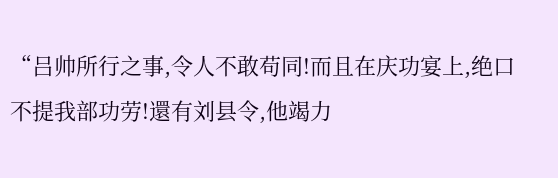“吕帅所行之事,令人不敢苟同!而且在庆功宴上,绝口不提我部功劳!還有刘县令,他竭力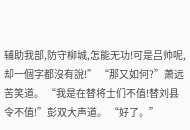辅助我部,防守柳城,怎能无功!可是吕帅呢,却一個字都沒有說!” “那又如何?”萧远苦笑道。 “我是在替将士们不值!替刘县令不值!”彭双大声道。 “好了。”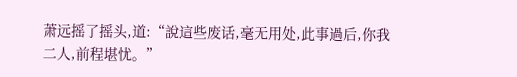萧远摇了摇头,道:“說這些废话,毫无用处,此事過后,你我二人,前程堪忧。”